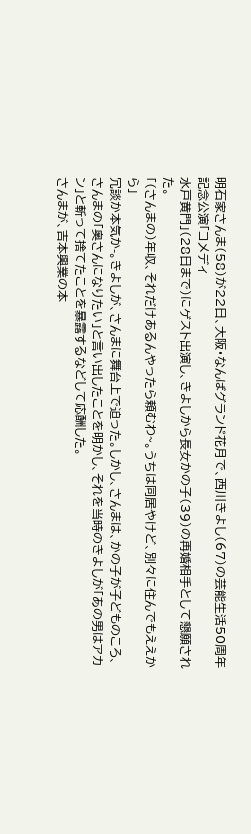明石家さんま(58)が22日、大阪・なんばグランド花月で、西川きよし(67)の芸能生活50周年記念公演「コメディ
水戸黄門」(28日まで)にゲスト出演し、きよしから長女かの子(39)の再婚相手として懇願された。
「(さんまの)年収、それだけあるんやったら頼むわ~。うちは同居やけど、別々に住んでもええから」
冗談か本気か-。きよしが、さんまに舞台上で迫った。しかし、さんまは、かの子が子どものころ、さんまの「奥さんになりたい」と言い出したことを明かし、それを当時のきよしが「あの男はアカン」と斬って捨てたことを暴露するなどして応酬した。
さんまが、吉本興業の本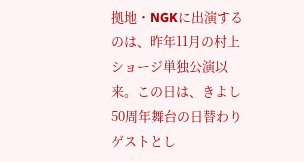拠地・NGKに出演するのは、昨年11月の村上ショージ単独公演以来。この日は、きよし50周年舞台の日替わりゲストとし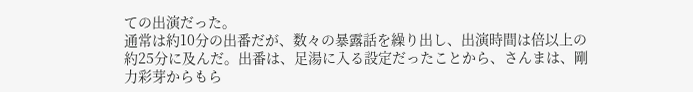ての出演だった。
通常は約10分の出番だが、数々の暴露話を繰り出し、出演時間は倍以上の約25分に及んだ。出番は、足湯に入る設定だったことから、さんまは、剛力彩芽からもら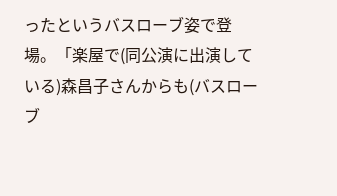ったというバスローブ姿で登場。「楽屋で(同公演に出演している)森昌子さんからも(バスローブ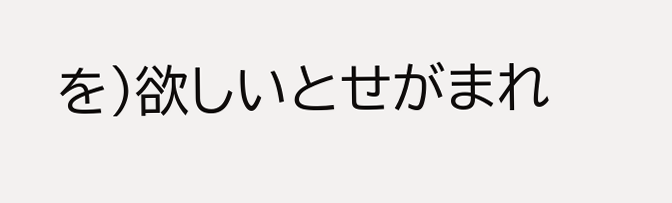を)欲しいとせがまれ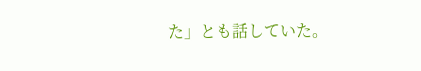た」とも話していた。